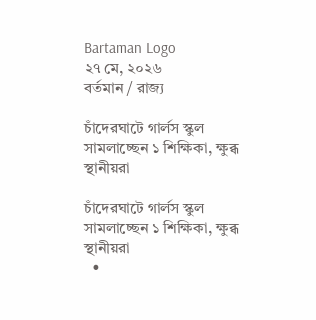Bartaman Logo
২৭ মে, ২০২৬
বর্তমান / রাজ্য

চাঁদেরঘাটে গার্লস স্কুল সামলাচ্ছেন ১ শিক্ষিকা, ক্ষুব্ধ স্থানীয়রা

চাঁদেরঘাটে গার্লস স্কুল সামলাচ্ছেন ১ শিক্ষিকা, ক্ষুব্ধ স্থানীয়রা
  •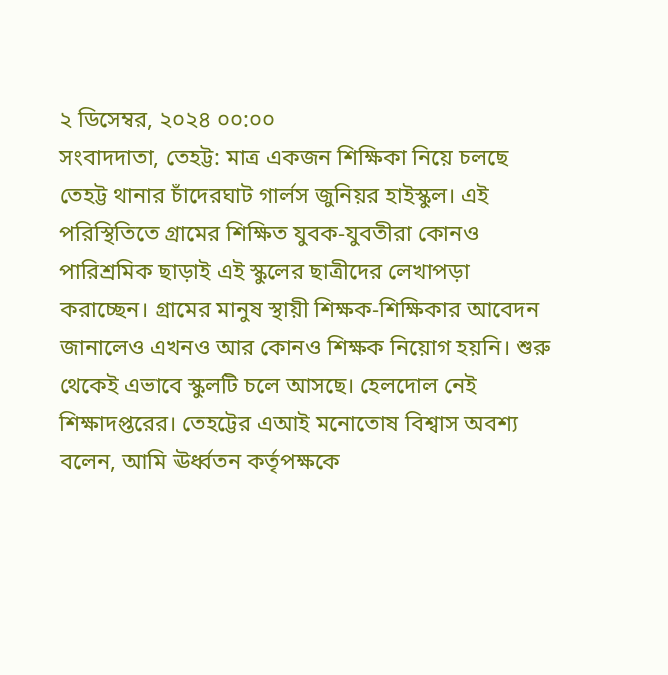২ ডিসেম্বর, ২০২৪ ০০:০০
সংবাদদাতা, তেহট্ট: মাত্র একজন শিক্ষিকা নিয়ে চলছে তেহট্ট থানার চাঁদেরঘাট গার্লস জুনিয়র হাইস্কুল। এই পরিস্থিতিতে গ্রামের শিক্ষিত যুবক-যুবতীরা কোনও পারিশ্রমিক ছাড়াই এই স্কুলের ছাত্রীদের লেখাপড়া করাচ্ছেন। গ্রামের মানুষ স্থায়ী শিক্ষক-শিক্ষিকার আবেদন জানালেও এখনও আর কোনও শিক্ষক নিয়োগ হয়নি। শুরু থেকেই এভাবে স্কুলটি চলে আসছে। হেলদোল নেই শিক্ষাদপ্তরের। তেহট্টের এআই মনোতোষ বিশ্বাস অবশ্য বলেন, আমি ঊর্ধ্বতন কর্তৃপক্ষকে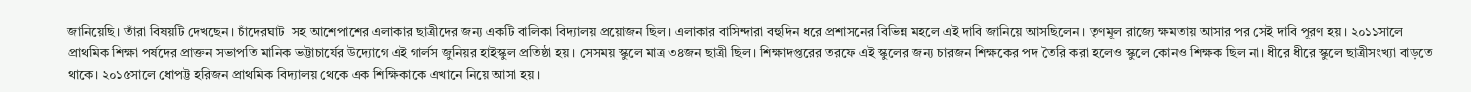জানিয়েছি। তাঁরা বিষয়টি দেখছেন। চাঁদেরঘাট  সহ আশেপাশের এলাকার ছাত্রীদের জন্য একটি বালিকা বিদ্যালয় প্রয়োজন ছিল। এলাকার বাসিন্দারা বহুদিন ধরে প্রশাসনের বিভিন্ন মহলে এই দাবি জানিয়ে আসছিলেন। তৃণমূল রাজ্যে ক্ষমতায় আসার পর সেই দাবি পূরণ হয়। ২০১১সালে প্রাথমিক শিক্ষা পর্ষদের প্রাক্তন সভাপতি মানিক ভট্টাচার্যের উদ্যোগে এই গার্লস জুনিয়র হাইস্কুল প্রতিষ্ঠা হয়। সেসময় স্কুলে মাত্র ৩৪জন ছাত্রী ছিল। শিক্ষাদপ্তরের তরফে এই স্কুলের জন্য চারজন শিক্ষকের পদ তৈরি করা হলেও স্কুলে কোনও শিক্ষক ছিল না। ধীরে ধীরে স্কুলে ছাত্রীসংখ্যা বাড়তে থাকে। ২০১৫সালে ধোপট্ট হরিজন প্রাথমিক বিদ্যালয় থেকে এক শিক্ষিকাকে এখানে নিয়ে আসা হয়।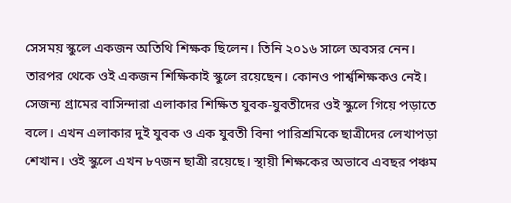সেসময় স্কুলে একজন অতিথি শিক্ষক ছিলেন। তিনি ২০১৬ সালে অবসর নেন। তারপর থেকে ওই একজন শিক্ষিকাই স্কুলে রয়েছেন। কোনও পার্শ্বশিক্ষকও নেই। সেজন্য গ্রামের বাসিন্দারা এলাকার শিক্ষিত যুবক-যুবতীদের ওই স্কুলে গিয়ে পড়াতে বলে। এখন এলাকার দুই যুবক ও এক যুবতী বিনা পারিশ্রমিকে ছাত্রীদের লেখাপড়া শেখান। ওই স্কুলে এখন ৮৭জন ছাত্রী রয়েছে। স্থায়ী শিক্ষকের অভাবে এবছর পঞ্চম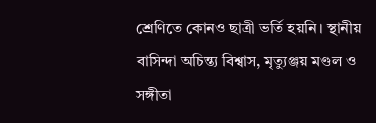শ্রেণিতে কোনও ছাত্রী ভর্তি হয়নি। স্থানীয় বাসিন্দা অচিন্ত্য বিশ্বাস, মৃত্যুঞ্জয় মণ্ডল ও সঙ্গীতা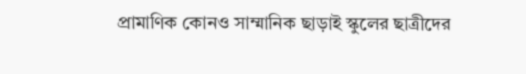প্রামাণিক কোনও সাম্মানিক ছাড়াই স্কুলের ছাত্রীদের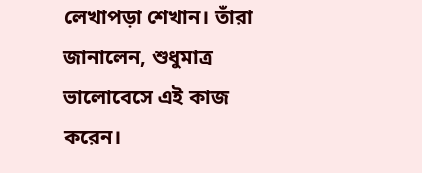লেখাপড়া শেখান। তাঁরা জানালেন, শুধুমাত্র ভালোবেসে এই কাজ করেন।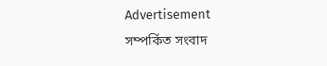Advertisement
সম্পর্কিত সংবাদ